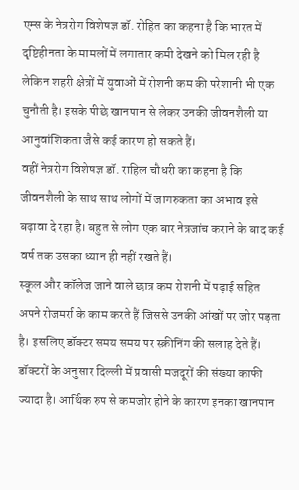एम्स के नेत्ररोग विशेषज्ञ डॉ. रोहित का कहना है कि भारत में दृष्टिहीनता के मामलों में लगातार कमी देखने को मिल रही है लेकिन शहरी क्षेत्रों में युवाओं में रोशनी कम की परेशानी भी एक चुनौती है। इसके पीछे खानपान से लेकर उनकी जीवनशैली या आनुवांशिकता जैसे कई कारण हो सकते हैं।
वहीं नेत्ररोग विशेषज्ञ डॉ. राहिल चौधरी का कहना है कि जीवनशैली के साथ साथ लोगों में जागरुकता का अभाव इसे बढ़ावा दे रहा है। बहुत से लोग एक बार नेत्रजांच कराने के बाद कई वर्ष तक उसका ध्यान ही नहीं रखते हैं।
स्कूल और कॉलेज जाने वाले छात्र कम रोशनी में पढ़ाई सहित अपने रोजमर्रा के काम करते हैं जिससे उनकी आंखों पर जोर पड़ता है। इसलिए डॉक्टर समय समय पर स्क्रीनिंग की सलाह देते हैं।
डॉक्टरों के अनुसार दिल्ली में प्रवासी मजदूरों की संख्या काफी ज्यादा है। आर्थिक रुप से कमजोर होने के कारण इनका खानपान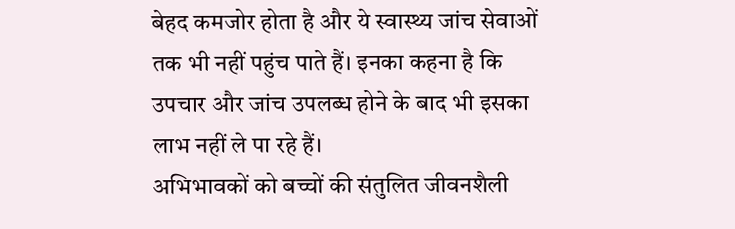बेहद कमजोर होता है और ये स्वास्थ्य जांच सेवाओं तक भी नहीं पहुंच पाते हैं। इनका कहना है कि उपचार और जांच उपलब्ध होने के बाद भी इसका लाभ नहीं ले पा रहे हैं।
अभिभावकों को बच्चों की संतुलित जीवनशैली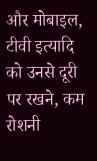और मोबाइल, टीवी इत्यादि को उनसे दूरी पर रखने, कम रोशनी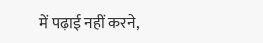में पढ़ाई नहीं करने,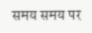समय समय पर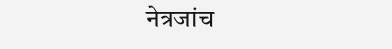नेत्रजांच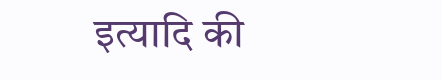इत्यादि की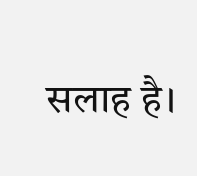सलाह है।